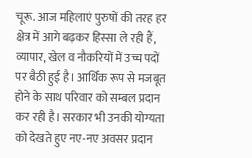चूरू. आज महिलाएं पुरुषों की तरह हर क्षेत्र में आगे बढ़कर हिस्सा ले रही हैं, व्यापार, खेल व नौकरियों में उच्च पदों पर बैठी हुई है। आर्थिक रूप से मजबूत होने के साथ परिवार को सम्बल प्रदान कर रही है। सरकार भी उनकी योग्यता को देखते हुए नए-नए अवसर प्रदान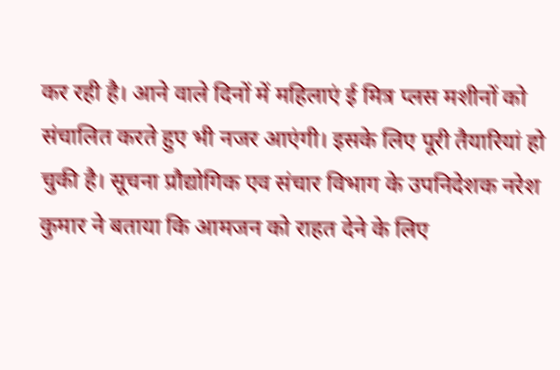कर रही है। आने वाले दिनों में महिलाएं ई मित्र प्लस मशीनों को संचालित करते हुए भी नजर आएंगी। इसके लिए पूरी तैयारियां हो चुकी है। सूचना प्रौद्योगिक एव संचार विभाग के उपनिदेशक नरेश कुमार ने बताया कि आमजन को राहत देने के लिए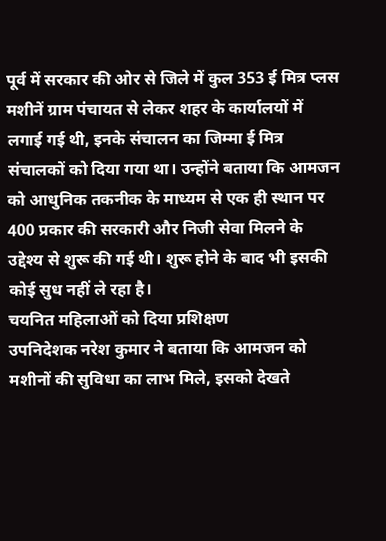पूर्व में सरकार की ओर से जिले में कुल 353 ई मित्र प्लस मशीनें ग्राम पंचायत से लेकर शहर के कार्यालयों में लगाई गई थी, इनके संचालन का जिम्मा ई मित्र संचालकों को दिया गया था। उन्होंने बताया कि आमजन को आधुनिक तकनीक के माध्यम से एक ही स्थान पर 400 प्रकार की सरकारी और निजी सेवा मिलने के उद्देश्य से शुरू की गई थी। शुरू होने के बाद भी इसकी कोई सुध नहीं ले रहा है।
चयनित महिलाओं को दिया प्रशिक्षण
उपनिदेशक नरेश कुमार ने बताया कि आमजन को मशीनों की सुविधा का लाभ मिले, इसको देखते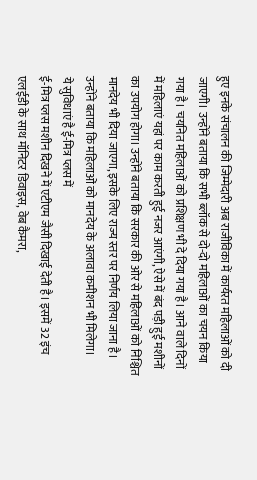हुए इनके संचालन की जिम्मेदारी अब राजीविका में कार्यरत महिलाओं को दी जाएगी। उन्होंने बताया कि सभी ब्लॉक से दो-दो महिलाओं का चयन किया गया है। चयनित महिलाओं को प्रशिक्षण भी दे दिया गया है। आने वाले दिनों में महिलाएं यहां पर काम करती हुई नजर आएंगी, ऐसे में बंद पड़ी हुई मशीनों का उपयोग होगा। उन्होंने बताया कि सरकार की ओर से महिलाओं को निश्चित मानदेय भी दिया जाएगा, इसके लिए राज्य स्तर पर निर्णय लिया जाना है। उन्होंने बताया कि महिलाओं को मानदेय के अलावा कमीशन भी मिलेगा।
ये सुविधाएं है ई-मित्र प्लस में
ई-मित्र प्लस मशीन दिखने में एटीएम जैसी दिखाई देती है। इसमें 32 इंच एलईडी के साथ मॉनिटर डिवाइस, वेब कैमरा,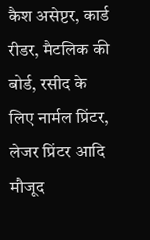कैश असेप्टर, कार्ड रीडर, मैटलिक की बोर्ड, रसीद के लिए नार्मल प्रिंटर, लेजर प्रिंटर आदि मौजूद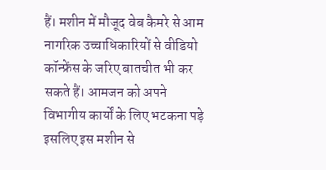हैं। मशीन में मौजूद वेब कैमरे से आम नागरिक उच्चाधिकारियों से वीडियो कॉन्फ्रेंस के जरिए बातचीत भी कर सकते हैं। आमजन को अपने विभागीय कार्यों के लिए भटकना पड़े इसलिए इस मशीन से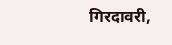गिरदावरी,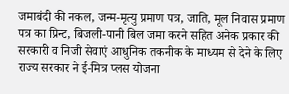जमाबंदी की नकल, जन्म-मृत्यु प्रमाण पत्र, जाति, मूल निवास प्रमाण पत्र का प्रिन्ट, बिजली-पानी बिल जमा करने सहित अनेक प्रकार की सरकारी व निजी सेवाएं आधुनिक तकनीक के माध्यम से देने के लिए राज्य सरकार ने ई-मित्र प्लस योजना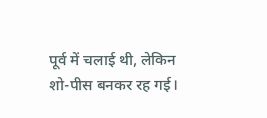पूर्व में चलाई थी, लेकिन शो-पीस बनकर रह गई।